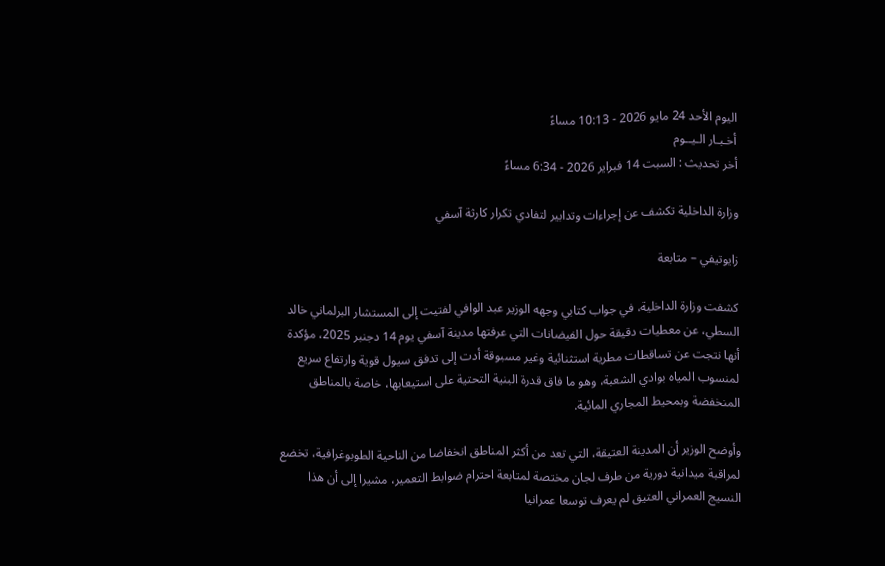اليوم الأحد 24 مايو 2026 - 10:13 مساءً
أخـبـار الـيــوم
أخر تحديث : السبت 14 فبراير 2026 - 6:34 مساءً

وزارة الداخلية تكشف عن إجراءات وتدابير لتفادي تكرار كارثة آسفي

زايوتيفي – متابعة

كشفت وزارة الداخلية، في جواب كتابي وجهه الوزير عبد الوافي لفتيت إلى المستشار البرلماني خالد السطي، عن معطيات دقيقة حول الفيضانات التي عرفتها مدينة آسفي يوم 14 دجنبر 2025، مؤكدة أنها نتجت عن تساقطات مطرية استثنائية وغير مسبوقة أدت إلى تدفق سيول قوية وارتفاع سريع لمنسوب المياه بوادي الشعبة، وهو ما فاق قدرة البنية التحتية على استيعابها، خاصة بالمناطق المنخفضة وبمحيط المجاري المائية.

وأوضح الوزير أن المدينة العتيقة، التي تعد من أكثر المناطق انخفاضا من الناحية الطوبوغرافية، تخضع لمراقبة ميدانية دورية من طرف لجان مختصة لمتابعة احترام ضوابط التعمير، مشيرا إلى أن هذا النسيج العمراني العتيق لم يعرف توسعا عمرانيا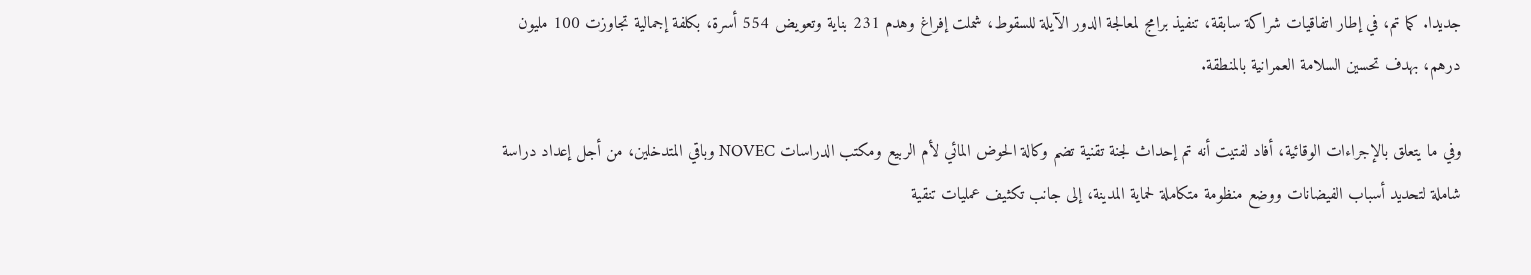جديدا. كما تم، في إطار اتفاقيات شراكة سابقة، تنفيذ برامج لمعالجة الدور الآيلة للسقوط، شملت إفراغ وهدم 231 بناية وتعويض 554 أسرة، بكلفة إجمالية تجاوزت 100 مليون درهم، بهدف تحسين السلامة العمرانية بالمنطقة.

وفي ما يتعلق بالإجراءات الوقائية، أفاد لفتيت أنه تم إحداث لجنة تقنية تضم وكالة الحوض المائي لأم الربيع ومكتب الدراسات NOVEC وباقي المتدخلين، من أجل إعداد دراسة شاملة لتحديد أسباب الفيضانات ووضع منظومة متكاملة لحماية المدينة، إلى جانب تكثيف عمليات تنقية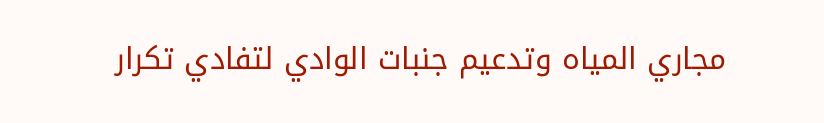مجاري المياه وتدعيم جنبات الوادي لتفادي تكرار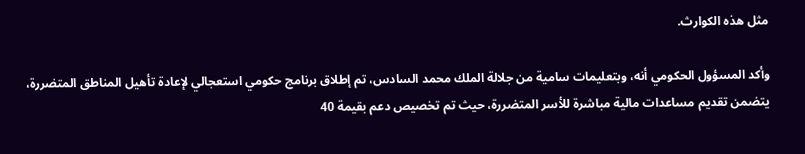مثل هذه الكوارث.

وأكد المسؤول الحكومي أنه، وبتعليمات سامية من جلالة الملك محمد السادس، تم إطلاق برنامج حكومي استعجالي لإعادة تأهيل المناطق المتضررة، يتضمن تقديم مساعدات مالية مباشرة للأسر المتضررة، حيث تم تخصيص دعم بقيمة 40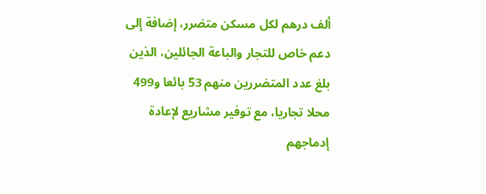ألف درهم لكل مسكن متضرر، إضافة إلى دعم خاص للتجار والباعة الجائلين، الذين بلغ عدد المتضررين منهم 53 بائعا و499 محلا تجاريا، مع توفير مشاريع لإعادة إدماجهم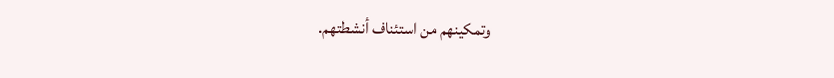وتمكينهم من استئناف أنشطتهم.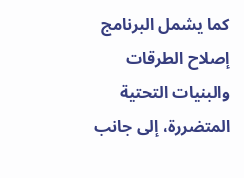كما يشمل البرنامج إصلاح الطرقات والبنيات التحتية المتضررة، إلى جانب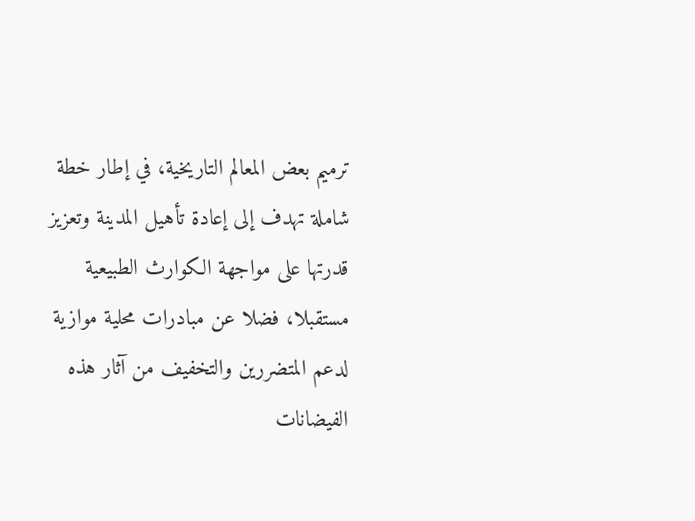ترميم بعض المعالم التاريخية، في إطار خطة شاملة تهدف إلى إعادة تأهيل المدينة وتعزيز قدرتها على مواجهة الكوارث الطبيعية مستقبلا، فضلا عن مبادرات محلية موازية لدعم المتضررين والتخفيف من آثار هذه الفيضانات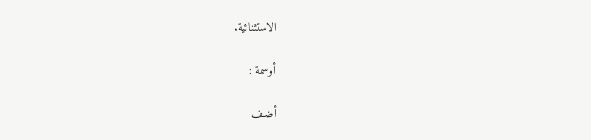الاستثنائية.

أوسمة :

أضـف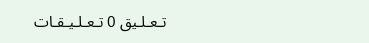تـعـلـيق 0 تـعـلـيـقـات